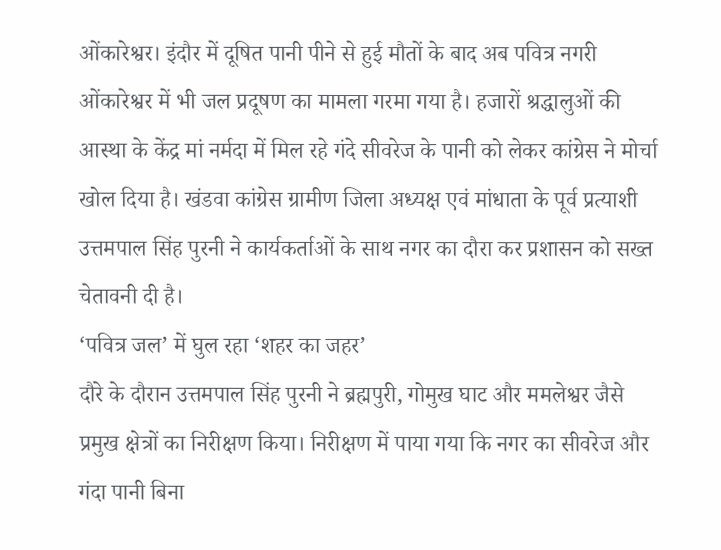ओंकारेश्वर। इंदौर में दूषित पानी पीने से हुई मौतों के बाद अब पवित्र नगरी ओंकारेश्वर में भी जल प्रदूषण का मामला गरमा गया है। हजारों श्रद्धालुओं की आस्था के केंद्र मां नर्मदा में मिल रहे गंदे सीवरेज के पानी को लेकर कांग्रेस ने मोर्चा खोल दिया है। खंडवा कांग्रेस ग्रामीण जिला अध्यक्ष एवं मांधाता के पूर्व प्रत्याशी उत्तमपाल सिंह पुरनी ने कार्यकर्ताओं के साथ नगर का दौरा कर प्रशासन को सख्त चेतावनी दी है।
‘पवित्र जल’ में घुल रहा ‘शहर का जहर’
दौरे के दौरान उत्तमपाल सिंह पुरनी ने ब्रह्मपुरी, गोमुख घाट और ममलेश्वर जैसे प्रमुख क्षेत्रों का निरीक्षण किया। निरीक्षण में पाया गया कि नगर का सीवरेज और गंदा पानी बिना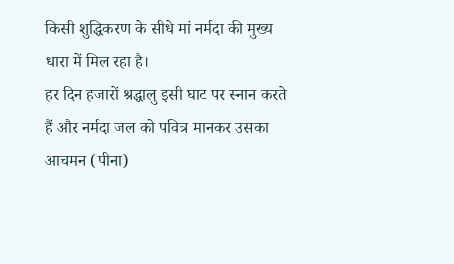किसी शुद्धिकरण के सीधे मां नर्मदा की मुख्य धारा में मिल रहा है।
हर दिन हजारों श्रद्धालु इसी घाट पर स्नान करते हैं और नर्मदा जल को पवित्र मानकर उसका आचमन (पीना)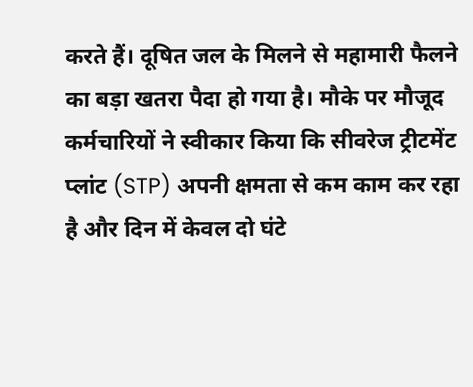करते हैं। दूषित जल के मिलने से महामारी फैलने का बड़ा खतरा पैदा हो गया है। मौके पर मौजूद कर्मचारियों ने स्वीकार किया कि सीवरेज ट्रीटमेंट प्लांट (STP) अपनी क्षमता से कम काम कर रहा है और दिन में केवल दो घंटे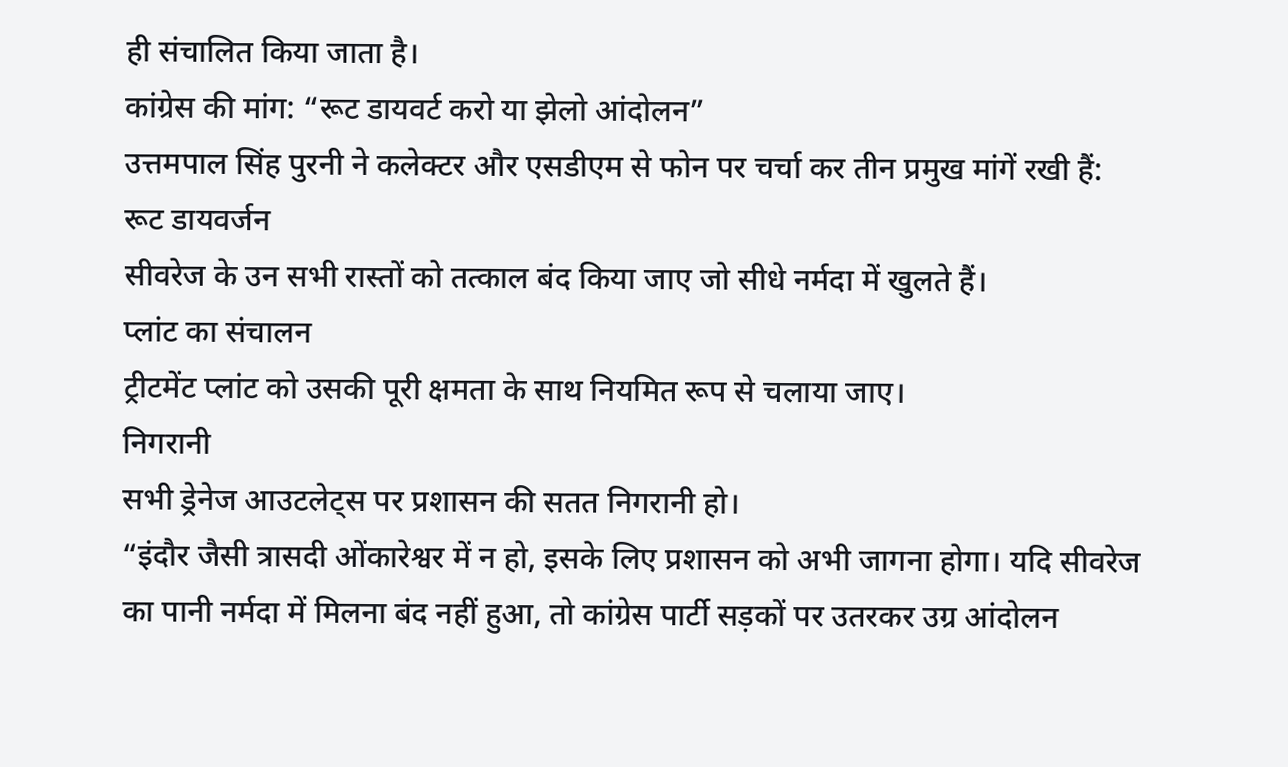ही संचालित किया जाता है।
कांग्रेस की मांग: “रूट डायवर्ट करो या झेलो आंदोलन”
उत्तमपाल सिंह पुरनी ने कलेक्टर और एसडीएम से फोन पर चर्चा कर तीन प्रमुख मांगें रखी हैं:
रूट डायवर्जन
सीवरेज के उन सभी रास्तों को तत्काल बंद किया जाए जो सीधे नर्मदा में खुलते हैं।
प्लांट का संचालन
ट्रीटमेंट प्लांट को उसकी पूरी क्षमता के साथ नियमित रूप से चलाया जाए।
निगरानी
सभी ड्रेनेज आउटलेट्स पर प्रशासन की सतत निगरानी हो।
“इंदौर जैसी त्रासदी ओंकारेश्वर में न हो, इसके लिए प्रशासन को अभी जागना होगा। यदि सीवरेज का पानी नर्मदा में मिलना बंद नहीं हुआ, तो कांग्रेस पार्टी सड़कों पर उतरकर उग्र आंदोलन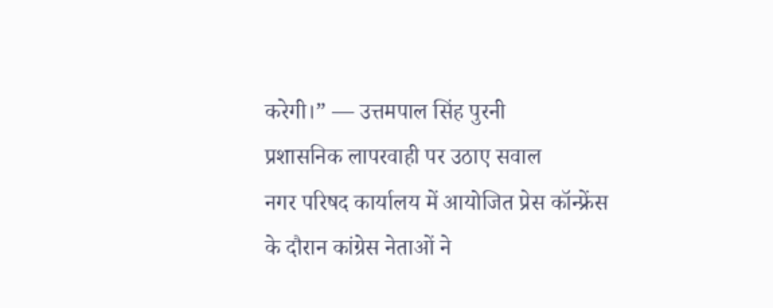करेगी।” — उत्तमपाल सिंह पुरनी
प्रशासनिक लापरवाही पर उठाए सवाल
नगर परिषद कार्यालय में आयोजित प्रेस कॉन्फ्रेंस के दौरान कांग्रेस नेताओं ने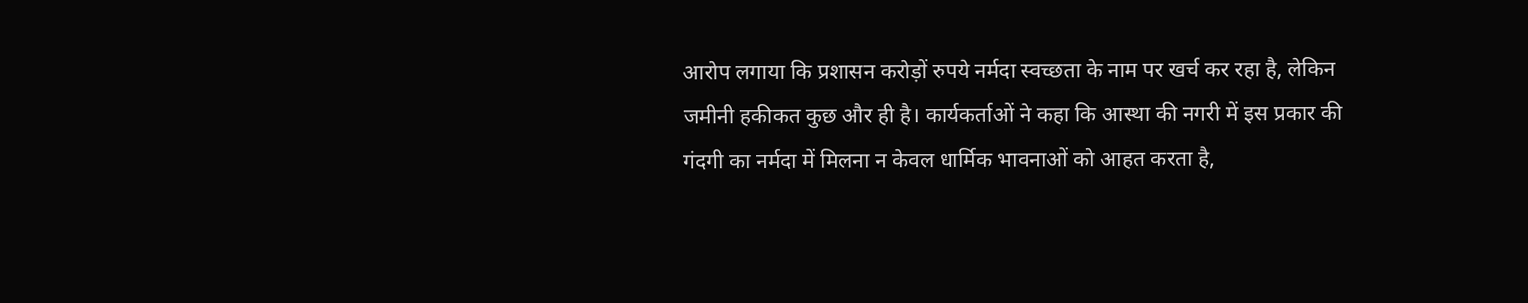आरोप लगाया कि प्रशासन करोड़ों रुपये नर्मदा स्वच्छता के नाम पर खर्च कर रहा है, लेकिन जमीनी हकीकत कुछ और ही है। कार्यकर्ताओं ने कहा कि आस्था की नगरी में इस प्रकार की गंदगी का नर्मदा में मिलना न केवल धार्मिक भावनाओं को आहत करता है,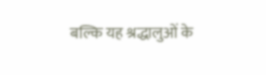बल्कि यह श्रद्धालुओं के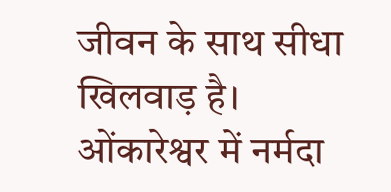जीवन के साथ सीधा खिलवाड़ है।
ओंकारेश्वर में नर्मदा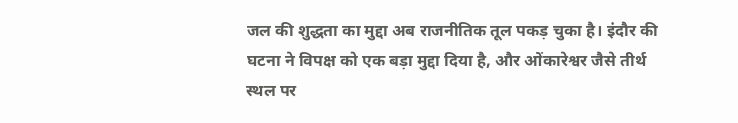जल की शुद्धता का मुद्दा अब राजनीतिक तूल पकड़ चुका है। इंदौर की घटना ने विपक्ष को एक बड़ा मुद्दा दिया है, और ओंकारेश्वर जैसे तीर्थ स्थल पर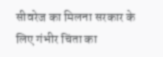सीवरेज का मिलना सरकार के लिए गंभीर चिंता का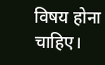विषय होना चाहिए।